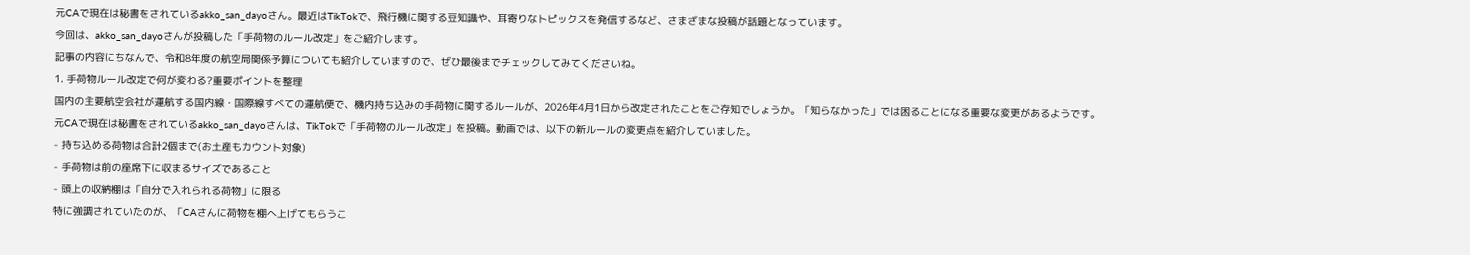元CAで現在は秘書をされているakko_san_dayoさん。最近はTikTokで、飛行機に関する豆知識や、耳寄りなトピックスを発信するなど、さまざまな投稿が話題となっています。
今回は、akko_san_dayoさんが投稿した「手荷物のルール改定」をご紹介します。
記事の内容にちなんで、令和8年度の航空局関係予算についても紹介していますので、ぜひ最後までチェックしてみてくださいね。
1. 手荷物ルール改定で何が変わる?重要ポイントを整理
国内の主要航空会社が運航する国内線・国際線すべての運航便で、機内持ち込みの手荷物に関するルールが、2026年4月1日から改定されたことをご存知でしょうか。「知らなかった」では困ることになる重要な変更があるようです。
元CAで現在は秘書をされているakko_san_dayoさんは、TikTokで「手荷物のルール改定」を投稿。動画では、以下の新ルールの変更点を紹介していました。
- 持ち込める荷物は合計2個まで(お土産もカウント対象)
- 手荷物は前の座席下に収まるサイズであること
- 頭上の収納棚は「自分で入れられる荷物」に限る
特に強調されていたのが、「CAさんに荷物を棚へ上げてもらうこ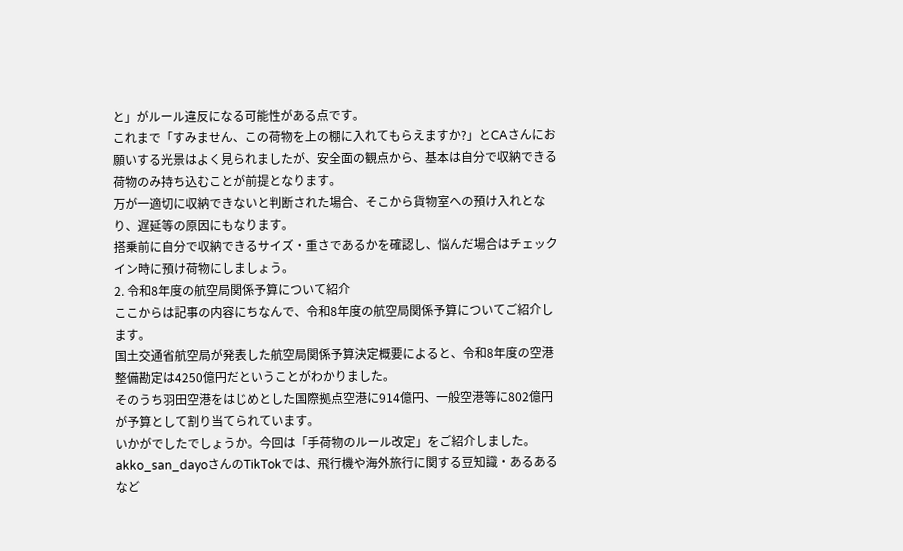と」がルール違反になる可能性がある点です。
これまで「すみません、この荷物を上の棚に入れてもらえますか?」とCAさんにお願いする光景はよく見られましたが、安全面の観点から、基本は自分で収納できる荷物のみ持ち込むことが前提となります。
万が一適切に収納できないと判断された場合、そこから貨物室への預け入れとなり、遅延等の原因にもなります。
搭乗前に自分で収納できるサイズ・重さであるかを確認し、悩んだ場合はチェックイン時に預け荷物にしましょう。
2. 令和8年度の航空局関係予算について紹介
ここからは記事の内容にちなんで、令和8年度の航空局関係予算についてご紹介します。
国土交通省航空局が発表した航空局関係予算決定概要によると、令和8年度の空港整備勘定は4250億円だということがわかりました。
そのうち羽田空港をはじめとした国際拠点空港に914億円、一般空港等に802億円が予算として割り当てられています。
いかがでしたでしょうか。今回は「手荷物のルール改定」をご紹介しました。
akko_san_dayoさんのTikTokでは、飛行機や海外旅行に関する豆知識・あるあるなど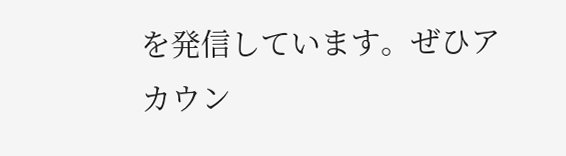を発信しています。ぜひアカウン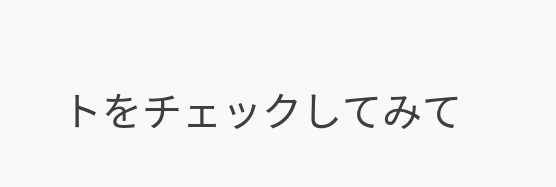トをチェックしてみて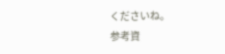くださいね。
参考資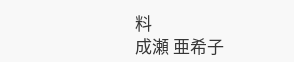料
成瀬 亜希子